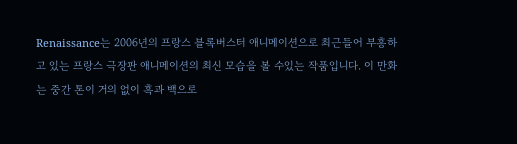Renaissance는 2006년의 프랑스 블록버스터 애니메이션으로 최근들어 부흥하고 있는 프랑스 극장판 애니메이션의 최신 모습을 볼 수있는 작품입니다. 이 만화는 중간 톤이 거의 없이 흑과 백으로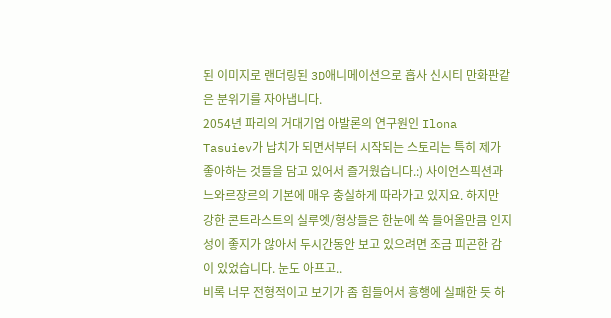된 이미지로 랜더링된 3D애니메이션으로 흡사 신시티 만화판같은 분위기를 자아냅니다.
2054년 파리의 거대기업 아발론의 연구원인 Ilona Tasuiev가 납치가 되면서부터 시작되는 스토리는 특히 제가 좋아하는 것들을 담고 있어서 즐거웠습니다.:) 사이언스픽션과 느와르장르의 기본에 매우 충실하게 따라가고 있지요. 하지만 강한 콘트라스트의 실루엣/형상들은 한눈에 쏙 들어올만큼 인지성이 좋지가 않아서 두시간동안 보고 있으려면 조금 피곤한 감이 있었습니다. 눈도 아프고..
비록 너무 전형적이고 보기가 좀 힘들어서 흥행에 실패한 듯 하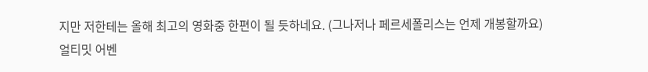지만 저한테는 올해 최고의 영화중 한편이 될 듯하네요. (그나저나 페르세폴리스는 언제 개봉할까요)
얼티밋 어벤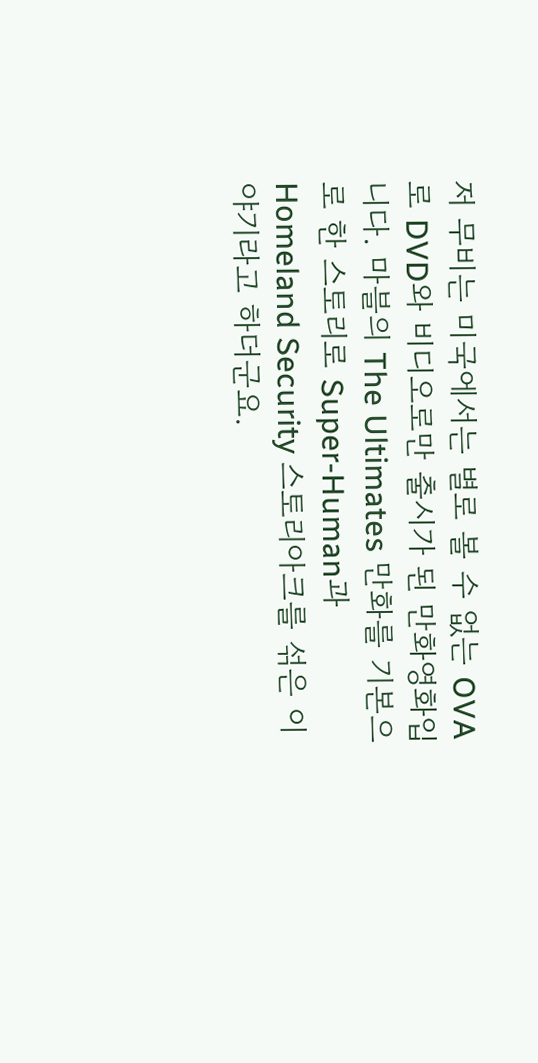저 무비는 미국에서는 별로 볼 수 없는 OVA로 DVD와 비디오로만 출시가 된 만화영화입니다. 마블의 The Ultimates 만화를 기본으로 한 스토리로 Super-Human과 Homeland Security 스토리아크를 섞은 이야기라고 하더군요.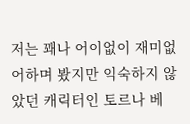저는 꽤나 어이없이 재미없어하며 봤지만 익숙하지 않았던 캐릭터인 토르나 베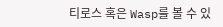티로스 혹은 Wasp를 볼 수 있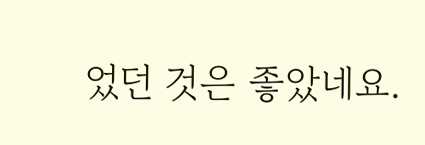었던 것은 좋았네요.